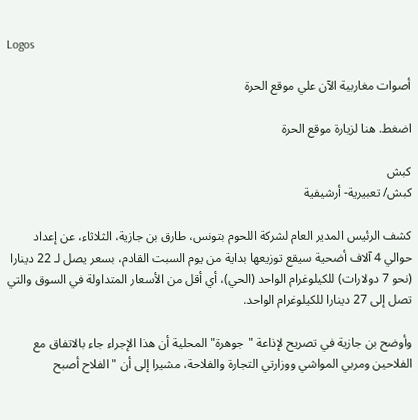Logos

أصوات مغاربية الآن علي موقع الحرة

اضغط. هنا لزيارة موقع الحرة

كبش
كبش/ تعبيرية- أرشيفية

كشف الرئيس المدير العام لشركة اللحوم بتونس، طارق بن جازية، الثلاثاء، عن إعداد حوالي 4 آلاف أضحية سيقع توزيعها بداية من يوم السبت القادم، بسعر يصل لـ 22 دينارا (نحو 7 دولارات) للكيلوغرام الواحد (الحي)، أي أقل من الأسعار المتداولة في السوق والتي تصل إلى 27 دينارا للكيلوغرام الواحد.

وأوضح بن جازية في تصريح لإذاعة "جوهرة" المحلية أن هذا الإجراء جاء بالاتفاق مع الفلاحين ومربي المواشي ووزارتي التجارة والفلاحة، مشيرا إلى أن "الفلاح أصبح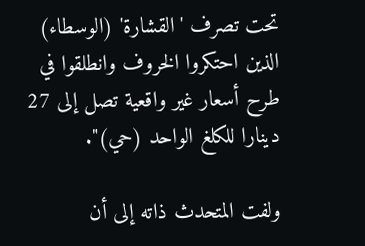تحت تصرف 'القشارة' (الوسطاء) الذين احتكروا الخروف وانطلقوا في طرح أسعار غير واقعية تصل إلى 27 دينارا للكلغ الواحد (حي)".

ولفت المتحدث ذاته إلى أن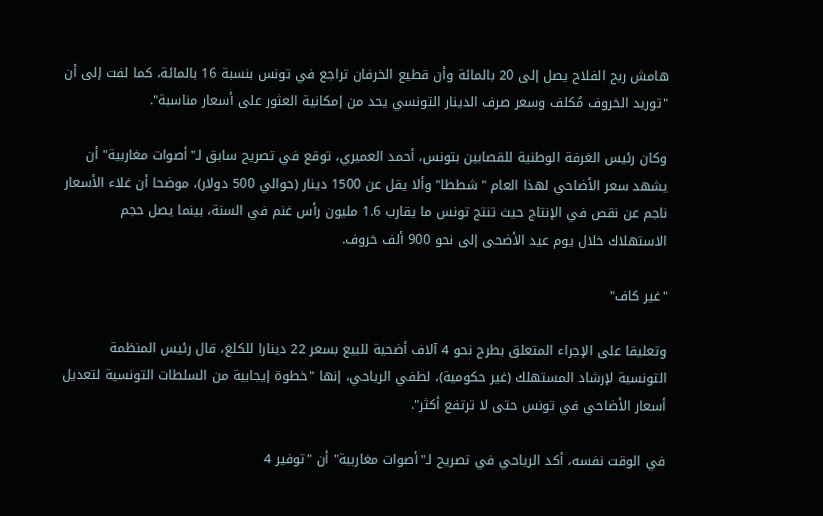هامش ربح الفلاح يصل إلى 20 بالمائة وأن قطيع الخرفان تراجع في تونس بنسبة 16 بالمائة، كما لفت إلى أن "توريد الخروف مُكلف وسعر صرف الدينار التونسي يحد من إمكانية العثور على أسعار مناسبة".

وكان رئيس الغرفة الوطنية للقصابين بتونس، أحمد العميري، توقع في تصريح سابق لـ"أصوات مغاربية" أن يشهد سعر الأضاحي لهذا العام "شططا" وألا يقل عن 1500 دينار (حوالي 500 دولار)، موضحا أن غلاء الأسعار ناجم عن نقص في الإنتاج حيث تنتج تونس ما يقارب 1.6 مليون رأس غنم في السنة، بينما يصل حجم الاستهلاك خلال يوم عيد الأضحى إلى نحو 900 ألف خروف.

"غير كاف"

وتعليقا على الإجراء المتعلق بطرح نحو 4 آلاف أضحية للبيع بسعر 22 دينارا للكلغ، قال رئيس المنظمة التونسية لإرشاد المستهلك (غير حكومية)، لطفي الرياحي، إنها "خطوة إيجابية من السلطات التونسية لتعديل أسعار الأضاحي في تونس حتى لا ترتفع أكثر".

في الوقت نفسه، أكد الرياحي في تصريح لـ"أصوات مغاربية" أن "توفير 4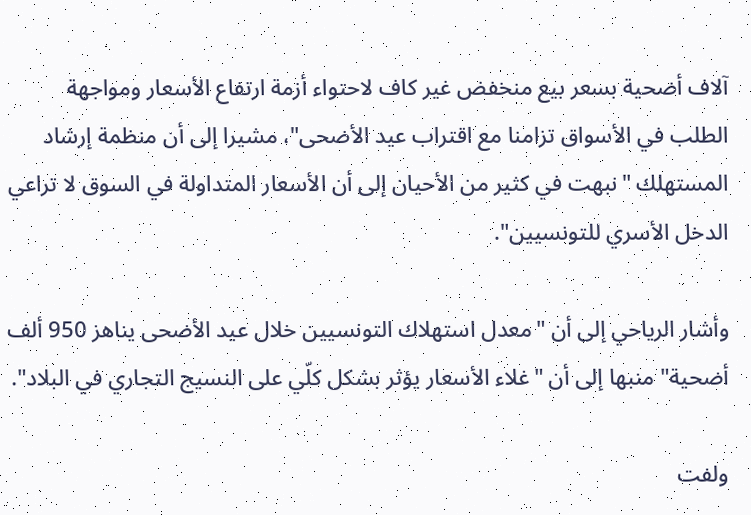آلاف أضحية بسعر بيع منخفض غير كاف لاحتواء أزمة ارتفاع الأسعار ومواجهة الطلب في الأسواق تزامنا مع اقتراب عيد الأضحى"، مشيرا إلى أن منظمة إرشاد المستهلك "نبهت في كثير من الأحيان إلى أن الأسعار المتداولة في السوق لا تراعي الدخل الأسري للتونسيين".

وأشار الرياحي إلى أن "معدل استهلاك التونسيين خلال عيد الأضحى يناهز 950 ألف أضحية" منبها إلى أن "غلاء الأسعار يؤثر بشكل كلّي على النسيج التجاري في البلاد".

ولفت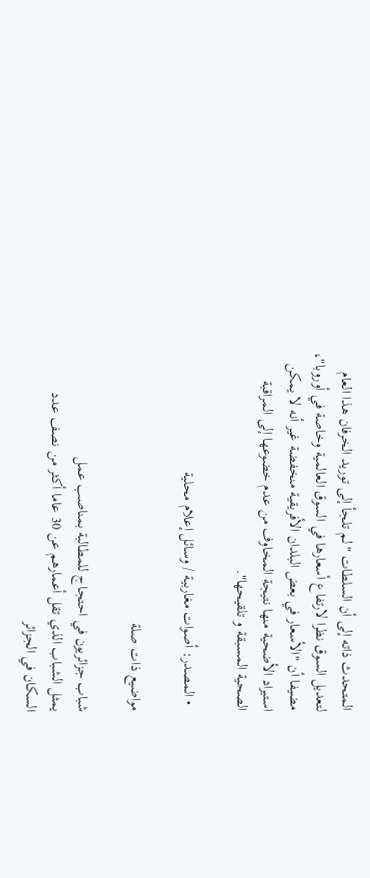المتحدث ذاته إلى أن السلطات "لم تلجأ إلى توريد الخرفان هذا العام لتعديل السوق نظرا لارتفاع أسعارها في السوق العالمية وخاصة في أوروبا"، مضيفا أن "الأسعار في بعض البلدان الأفريقية منخفضة غير أنه لا يمكن استيراد الأضحية منها نتيجة المخاوف من عدم خضوعها إلى المراقبة الصحية المسبقة و تلقيحها".

  • المصدر: أصوات مغاربية / وسائل إعلام محلية

مواضيع ذات صلة

شباب جزائريون في احتجاج للمطالبة بمناصب عمل
يمثل الشباب الذي تقل أعمارهم عن 30 عاما أكثر من نصف عدد السكان في الجزائر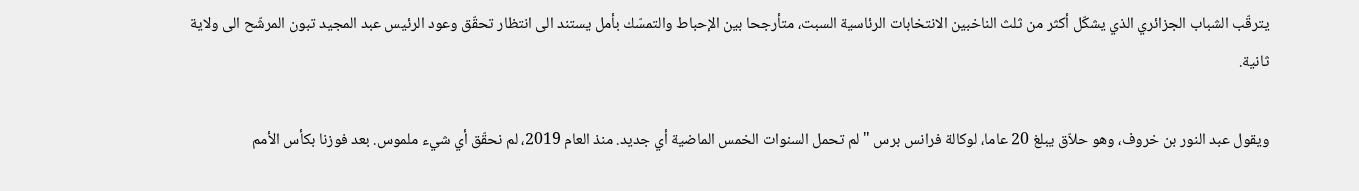يترقّب الشباب الجزائري الذي يشكّل أكثر من ثلث الناخبين الانتخابات الرئاسية السبت، متأرجحا بين الإحباط والتمسّك بأمل يستند الى انتظار تحقّق وعود الرئيس عبد المجيد تبون المرشّح الى ولاية ثانية.

ويقول عبد النور بن خروف، وهو حلاّق يبلغ 20 عاما، لوكالة فرانس برس "لم تحمل السنوات الخمس الماضية أي جديد. منذ العام 2019، لم نحقّق أي شيء ملموس. بعد فوزنا بكأس الأمم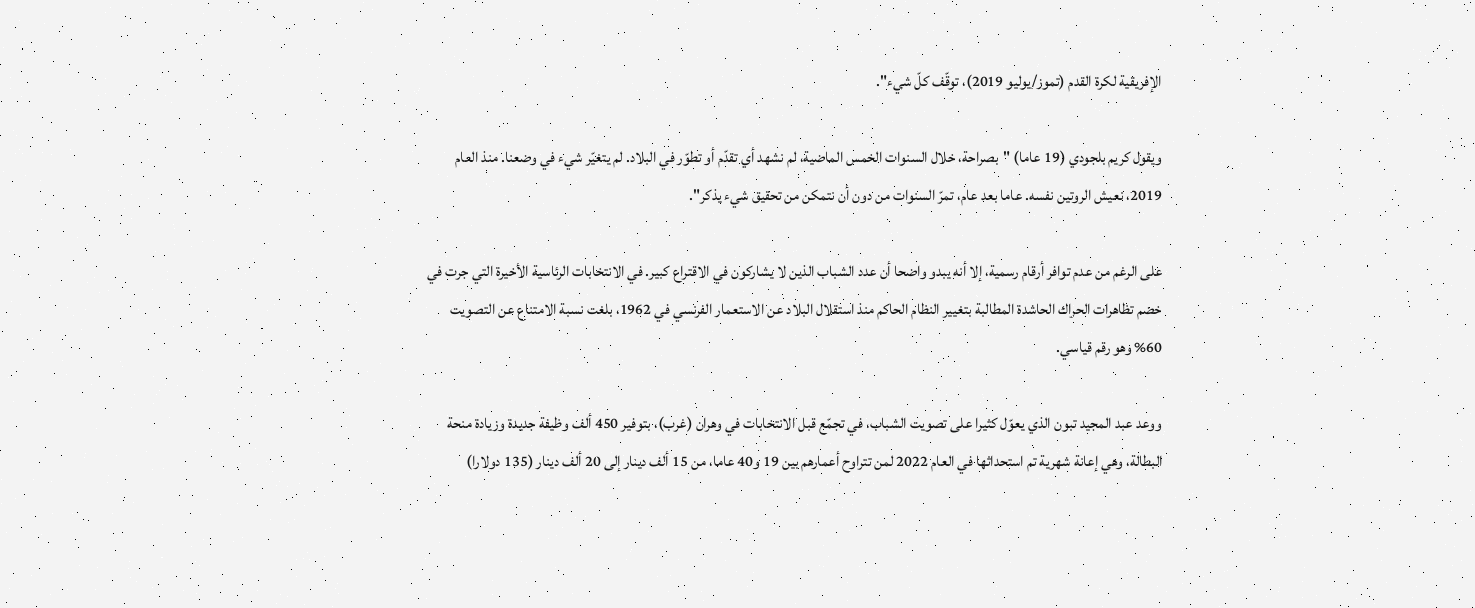الإفريقية لكرة القدم (تموز/يوليو 2019)، توقّف كلّ شيء".

ويقول كريم بلجودي (19 عاما) "بصراحة، خلال السنوات الخمس الماضية، لم نشهد أي تقدّم أو تطوّر في البلاد. لم يتغيّر شيء في وضعنا. منذ العام 2019، نعيش الروتين نفسه. عاما بعد عام، تمرّ السنوات من دون أن نتمكن من تحقيق شيء يذكر".

على الرغم من عدم توافر أرقام رسمية، إلا أنه يبدو واضحا أن عدد الشباب الذين لا يشاركون في الاقتراع كبير. في الانتخابات الرئاسية الأخيرة التي جرت في خضم تظاهرات الحراك الحاشدة المطالبة بتغيير النظام الحاكم منذ استقلال البلاد عن الاستعمار الفرنسي في 1962، بلغت نسبة الامتناع عن التصويت 60% وهو رقم قياسي.

ووعد عبد المجيد تبون الذي يعوّل كثيرا على تصويت الشباب، في تجمّع قبل الانتخابات في وهران (غرب)، بتوفير 450 ألف وظيفة جديدة وزيادة منحة البطالة، وهي إعانة شهرية تم استحداثها في العام 2022 لمن تتراوح أعمارهم بين 19 و40 عاما، من 15 ألف دينار إلى 20 ألف دينار (135 دولارا)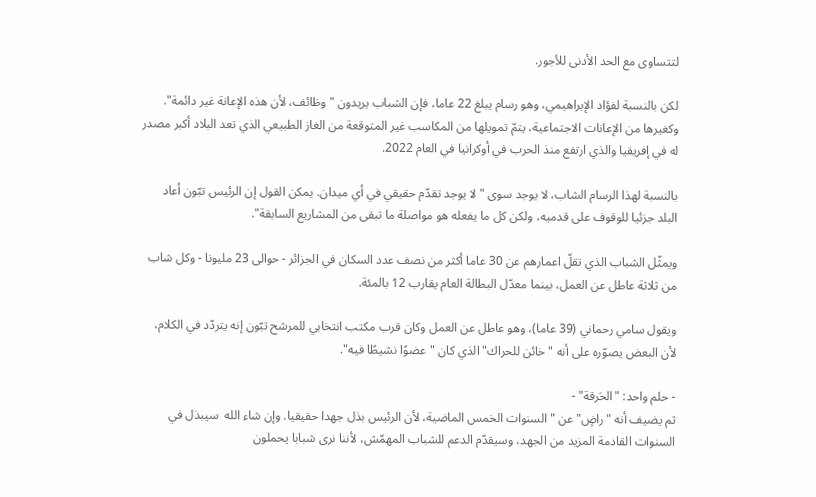لتتساوى مع الحد الأدنى للأجور.

لكن بالنسبة لفؤاد الإبراهيمي، وهو رسام يبلغ 22 عاما، فإن الشباب يريدون "وظائف، لأن هذه الإعانة غير دائمة". وكغيرها من الإعانات الاجتماعية، يتمّ تمويلها من المكاسب غير المتوقعة من الغاز الطبيعي الذي تعد البلاد أكبر مصدر له في إفريقيا والذي ارتفع منذ الحرب في أوكرانيا في العام 2022.

بالنسبة لهذا الرسام الشاب، لا يوجد سوى "لا يوجد تقدّم حقيقي في أي ميدان. يمكن القول إن الرئيس تبّون أعاد البلد جزئيا للوقوف على قدميه، ولكن كل ما يفعله هو مواصلة ما تبقى من المشاريع السابقة".

ويمثّل الشباب الذي تقلّ اعمارهم عن 30 عاما أكثر من نصف عدد السكان في الجزائر - حوالى 23 مليونا - وكل شاب من ثلاثة عاطل عن العمل، بينما معدّل البطالة العام يقارب 12 بالمئة.

ويقول سامي رحماني (39 عاما)، وهو عاطل عن العمل وكان قرب مكتب انتخابي للمرشح تبّون إنه يتردّد في الكلام، لأن البعض يصوّره على أنه "خائن للحراك" الذي كان "عضوًا نشيطًا فيه".

- حلم واحد: "الحَرقة" -
ثم يضيف أنه "راضٍ" عن "السنوات الخمس الماضية، لأن الرئيس بذل جهدا حقيقيا. وإن شاء الله  سيبذل في السنوات القادمة المزيد من الجهد، وسيقدّم الدعم للشباب المهمّش، لأننا نرى شبابا يحملون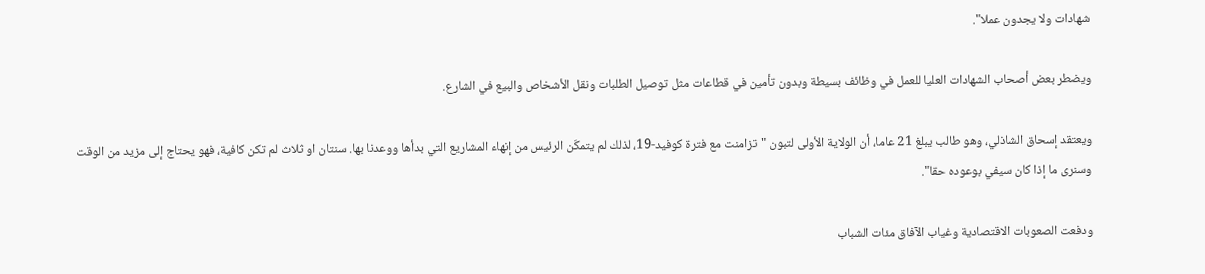شهادات ولا يجدون عملا".

ويضطر بعض أصحاب الشهادات العليا للعمل في وظائف بسيطة وبدون تأمين في قطاعات مثل توصيل الطلبات ونقل الأشخاص والبيع في الشارع.

ويعتقد إسحاق الشاذلي، وهو طالب يبلغ 21 عاما، أن الولاية الأولى لتبون "تزامنت مع فترة كوفيد-19، لذلك لم يتمكّن الرئيس من إنهاء المشاريع التي بدأها ووعدنا بها. سنتان او ثلاث لم تكن كافية، فهو يحتاج إلى مزيد من الوقت وسنرى ما إذا كان سيفي بوعوده حقا".

ودفعت الصعوبات الاقتصادية وغياب الآفاق مئات الشباب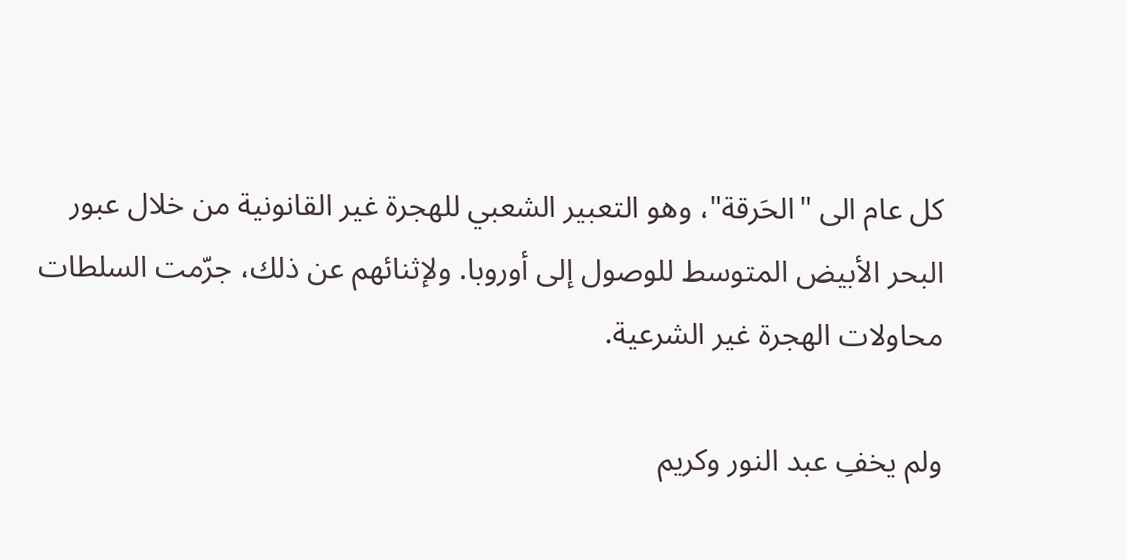كل عام الى "الحَرقة"، وهو التعبير الشعبي للهجرة غير القانونية من خلال عبور البحر الأبيض المتوسط للوصول إلى أوروبا. ولإثنائهم عن ذلك، جرّمت السلطات محاولات الهجرة غير الشرعية.

ولم يخفِ عبد النور وكريم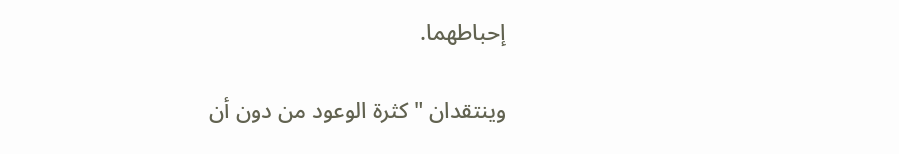إحباطهما.

وينتقدان "كثرة الوعود من دون أن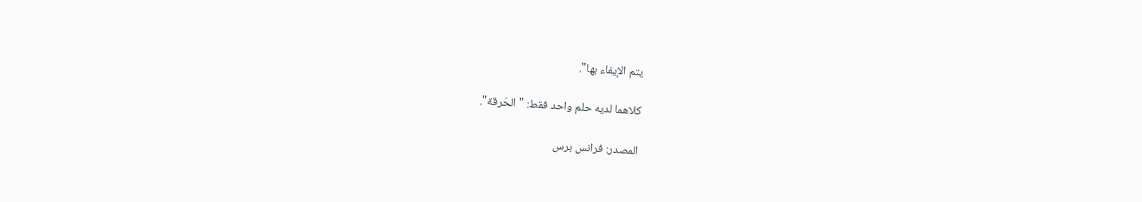يتم الإيفاء بها".

كلاهما لديه حلم واحد فقط: "الحَرقة".

المصدر: فرانس برس